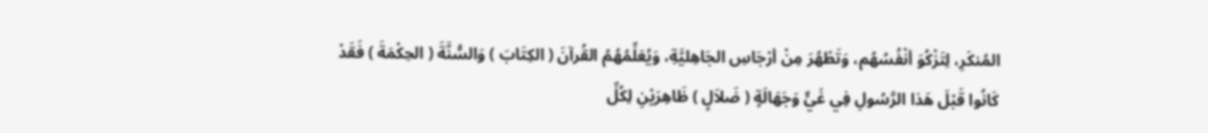المُنكَرِ، لِتَزْكُوَ أنْفُسُهُم، وَتَطْهُرَ مِنْ أرْجَاسِ الجَاهِليَّةِ، وَيُعَلِّمُهُمُ القُرآنَ ( الكِتَابَ ) وَالسُّنَّةَ ( الحِكْمَةَ ) فَقَدْ كَانُوا قَبْلَ هَذا الرَّسُولِ فِي غَيٍّ وَجَهَالَةٍ ( ضَلاَلٍ ) ظَاهِرَيْنِ لِكُلِّ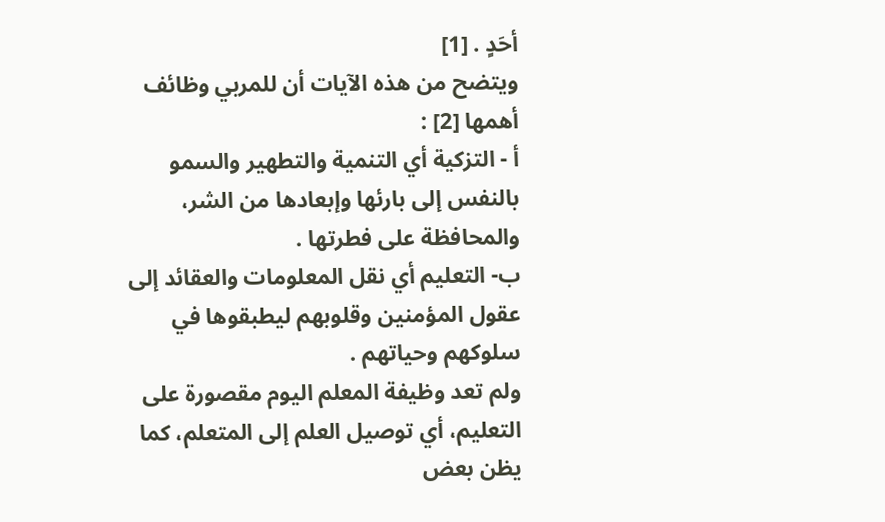أحَدٍ . [1]
ويتضح من هذه الآيات أن للمربي وظائف أهمها [2] :
أ - التزكية أي التنمية والتطهير والسمو بالنفس إلى بارئها وإبعادها من الشر، والمحافظة على فطرتها .
ب- التعليم أي نقل المعلومات والعقائد إلى عقول المؤمنين وقلوبهم ليطبقوها في سلوكهم وحياتهم .
ولم تعد وظيفة المعلم اليوم مقصورة على التعليم، أي توصيل العلم إلى المتعلم، كما يظن بعض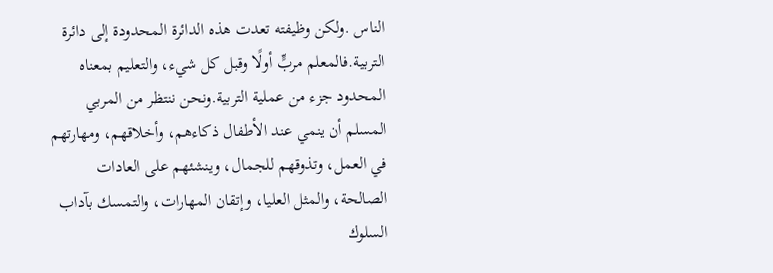الناس .ولكن وظيفته تعدت هذه الدائرة المحدودة إلى دائرة التربية.فالمعلم مربٍّ أولًا وقبل كل شيء، والتعليم بمعناه المحدود جزء من عملية التربية.ونحن ننتظر من المربي المسلم أن ينمي عند الأطفال ذكاءهم، وأخلاقهم، ومهارتهم في العمل، وتذوقهم للجمال، وينشئهم على العادات الصالحة، والمثل العليا، وإتقان المهارات، والتمسك بآداب السلوك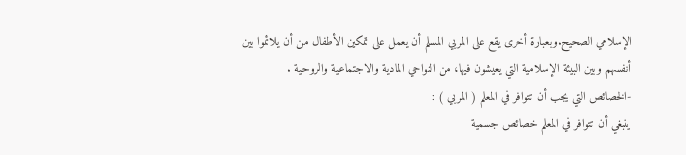الإسلامي الصحيح.وبعبارة أخرى يقع على المربي المسلم أن يعمل على تمكين الأطفال من أن يلائموا بين أنفسهم وبين البيئة الإسلامية التي يعيشون فيها، من النواحي المادية والاجتماعية والروحية .
-الخصائص التي يجب أن تتوافر في المعلم ( المربي ) :
ينبغي أن تتوافر في المعلم خصائص جسمية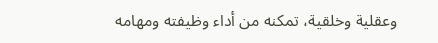وعقلية وخلقية، تمكنه من أداء وظيفته ومهامه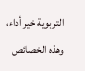التربوية خير أداء، وهذه الخصائص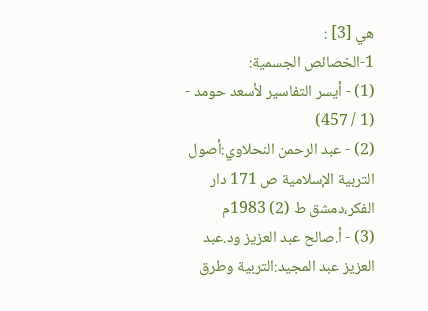هي [3] :
1-الخصائص الجسمية:
(1) - أيسر التفاسير لأسعد حومد - (1 / 457)
(2) - عبد الرحمن النحلاوي:أصول التربية الإسلامية ص 171 دار الفكر،دمشق ط (2) 1983م
(3) - أ.صالح عبد العزيز ود.عبد العزيز عبد المجيد:التربية وطرق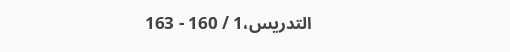التدريس،1 / 160 - 163